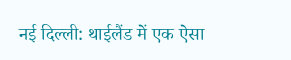नई दिल्ली: थाईलैंड में एक ऐसा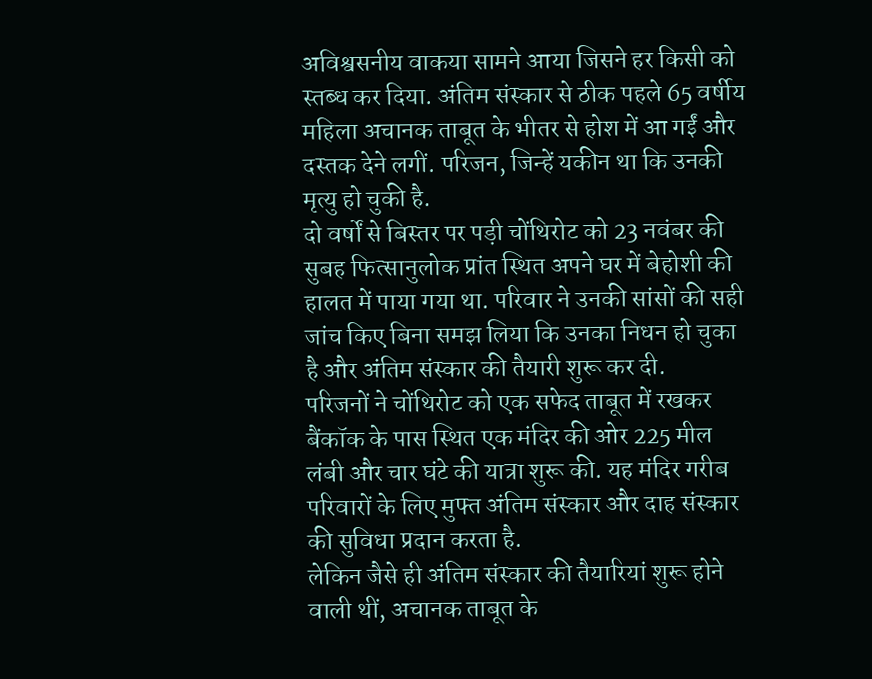अविश्वसनीय वाकया सामने आया जिसने हर किसी को स्तब्ध कर दिया. अंतिम संस्कार से ठीक पहले 65 वर्षीय महिला अचानक ताबूत के भीतर से होश में आ गईं और दस्तक देने लगीं. परिजन, जिन्हें यकीन था कि उनकी मृत्यु हो चुकी है.
दो वर्षों से बिस्तर पर पड़ी चोंथिरोट को 23 नवंबर की सुबह फित्सानुलोक प्रांत स्थित अपने घर में बेहोशी की हालत में पाया गया था. परिवार ने उनकी सांसों की सही जांच किए बिना समझ लिया कि उनका निधन हो चुका है और अंतिम संस्कार की तैयारी शुरू कर दी.
परिजनों ने चोंथिरोट को एक सफेद ताबूत में रखकर बैंकॉक के पास स्थित एक मंदिर की ओर 225 मील लंबी और चार घंटे की यात्रा शुरू की. यह मंदिर गरीब परिवारों के लिए मुफ्त अंतिम संस्कार और दाह संस्कार की सुविधा प्रदान करता है.
लेकिन जैसे ही अंतिम संस्कार की तैयारियां शुरू होने वाली थीं, अचानक ताबूत के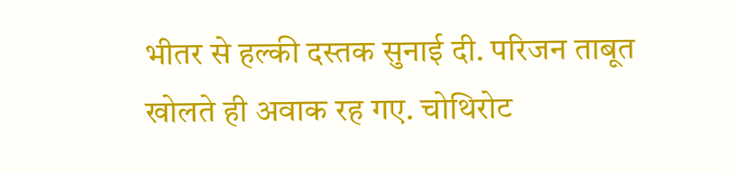भीतर से हल्की दस्तक सुनाई दी. परिजन ताबूत खोलते ही अवाक रह गए. चोथिरोट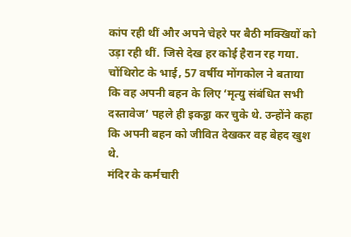कांप रही थीं और अपने चेहरे पर बैठी मक्खियों को उड़ा रही थीं. जिसे देख हर कोई हैरान रह गया.
चोंथिरोट के भाई, 57 वर्षीय मोंगकोल ने बताया कि वह अपनी बहन के लिए ‘मृत्यु संबंधित सभी दस्तावेज’ पहले ही इकट्ठा कर चुके थे. उन्होंने कहा कि अपनी बहन को जीवित देखकर वह बेहद खुश थे.
मंदिर के कर्मचारी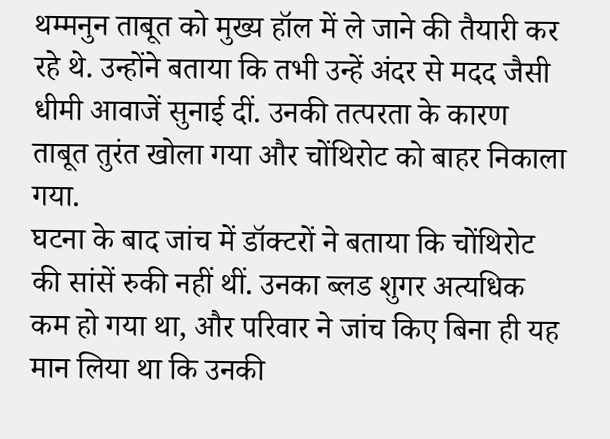थम्मनुन ताबूत को मुख्य हॉल में ले जाने की तैयारी कर रहे थे. उन्होंने बताया कि तभी उन्हें अंदर से मदद जैसी धीमी आवाजें सुनाई दीं. उनकी तत्परता के कारण ताबूत तुरंत खोला गया और चोंथिरोट को बाहर निकाला गया.
घटना के बाद जांच में डॉक्टरों ने बताया कि चोंथिरोट की सांसें रुकी नहीं थीं. उनका ब्लड शुगर अत्यधिक कम हो गया था, और परिवार ने जांच किए बिना ही यह मान लिया था कि उनकी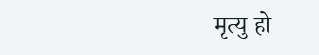मृत्यु हो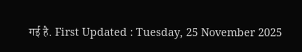गई है. First Updated : Tuesday, 25 November 2025